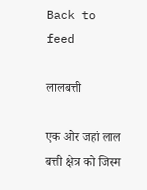Back to feed

लालबत्ती

एक ओर जहां लाल बत्ती क्षेत्र को जिस्म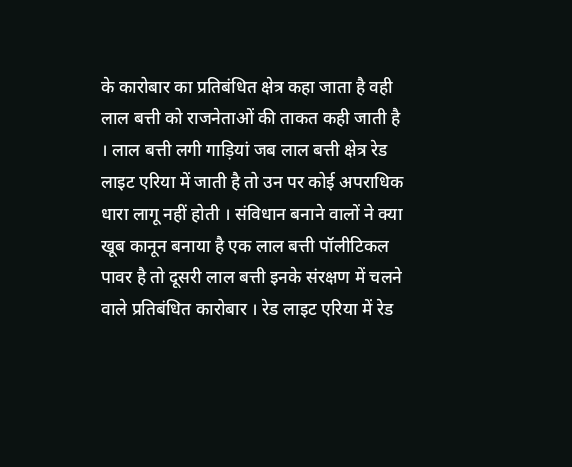के कारोबार का प्रतिबंधित क्षेत्र कहा जाता है वही लाल बत्ती को राजनेताओं की ताकत कही जाती है । लाल बत्ती लगी गाड़ियां जब लाल बत्ती क्षेत्र रेड लाइट एरिया में जाती है तो उन पर कोई अपराधिक धारा लागू नहीं होती । संविधान बनाने वालों ने क्या खूब कानून बनाया है एक लाल बत्ती पॉलीटिकल पावर है तो दूसरी लाल बत्ती इनके संरक्षण में चलने वाले प्रतिबंधित कारोबार । रेड लाइट एरिया में रेड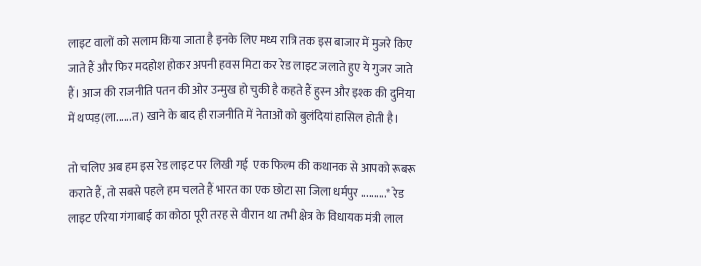लाइट वालों को सलाम किया जाता है इनके लिए मध्य रात्रि तक इस बाजार में मुजरे किए जाते हैं और फिर मदहोश होकर अपनी हवस मिटा कर रेड लाइट जलाते हुए ये गुजर जाते हैं। आज की राजनीति पतन की ओर उन्मुख हो चुकी है कहते हैं हुस्न और इश्क की दुनिया में थप्पड़(ला......त) खाने के बाद ही राजनीति में नेताओं को बुलंदियां हासिल होती है।

तो चलिए अब हम इस रेड लाइट पर लिखी गई  एक फिल्म की कथानक से आपको रूबरू कराते हैं, तो सबसे पहले हम चलते हैं भारत का एक छोटा सा जिला धर्मपुर ..........* रेड लाइट एरिया गंगाबाई का कोठा पूरी तरह से वीरान था तभी क्षेत्र के विधायक मंत्री लाल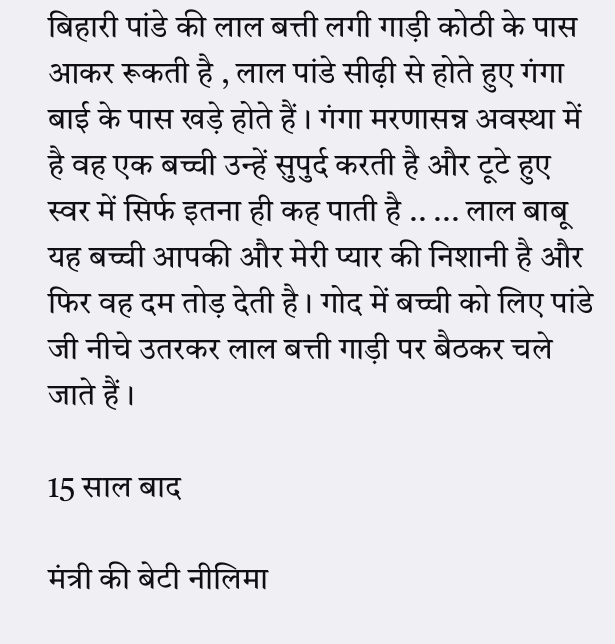बिहारी पांडे की लाल बत्ती लगी गाड़ी कोठी के पास आकर रूकती है , लाल पांडे सीढ़ी से होते हुए गंगा बाई के पास खड़े होते हैं । गंगा मरणासन्न अवस्था में है वह एक बच्ची उन्हें सुपुर्द करती है और टूटे हुए स्वर में सिर्फ इतना ही कह पाती है .. ... लाल बाबू यह बच्ची आपकी और मेरी प्यार की निशानी है और फिर वह दम तोड़ देती है । गोद में बच्ची को लिए पांडे जी नीचे उतरकर लाल बत्ती गाड़ी पर बैठकर चले जाते हैं ।

15 साल बाद

मंत्री की बेटी नीलिमा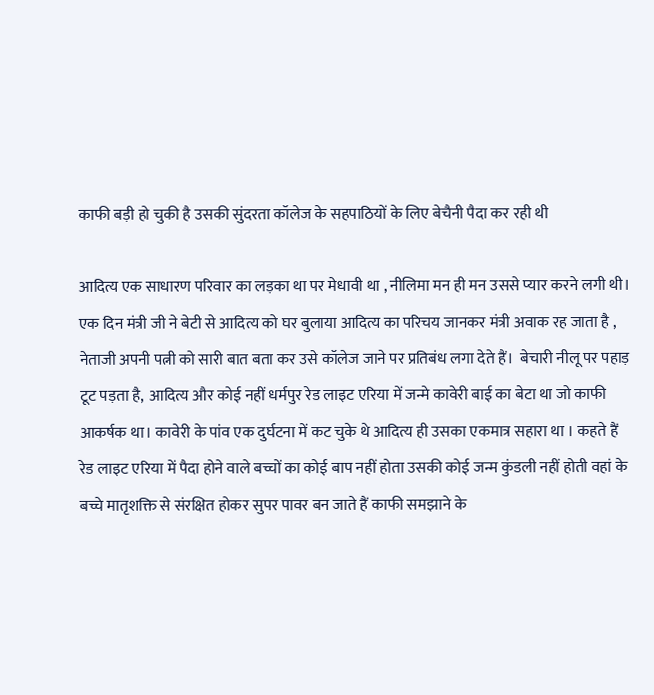काफी बड़ी हो चुकी है उसकी सुंदरता कॉलेज के सहपाठियों के लिए बेचैनी पैदा कर रही थी

आदित्य एक साधारण परिवार का लड़का था पर मेधावी था , नीलिमा मन ही मन उससे प्यार करने लगी थी।  एक दिन मंत्री जी ने बेटी से आदित्य को घर बुलाया आदित्य का परिचय जानकर मंत्री अवाक रह जाता है , नेताजी अपनी पत्नी को सारी बात बता कर उसे कॉलेज जाने पर प्रतिबंध लगा देते हैं।  बेचारी नीलू पर पहाड़ टूट पड़ता है,  आदित्य और कोई नहीं धर्मपुर रेड लाइट एरिया में जन्मे कावेरी बाई का बेटा था जो काफी आकर्षक था। कावेरी के पांव एक दुर्घटना में कट चुके थे आदित्य ही उसका एकमात्र सहारा था । कहते हैं रेड लाइट एरिया में पैदा होने वाले बच्चों का कोई बाप नहीं होता उसकी कोई जन्म कुंडली नहीं होती वहां के बच्चे मातृशक्ति से संरक्षित होकर सुपर पावर बन जाते हैं काफी समझाने के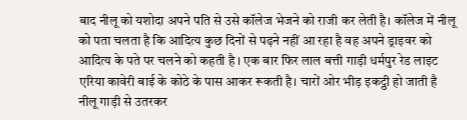बाद नीलू को यशोदा अपने पति से उसे कॉलेज भेजने को राजी कर लेती है। कॉलेज में नीलू को पता चलता है कि आदित्य कुछ दिनों से पढ़ने नहीं आ रहा है वह अपने ड्राइवर को आदित्य के पते पर चलने को कहती है । एक बार फिर लाल बत्ती गाड़ी धर्मपुर रेड लाइट एरिया कावेरी बाई के कोठे के पास आकर रूकती है। चारों ओर भीड़ इकट्ठी हो जाती है नीलू गाड़ी से उतरकर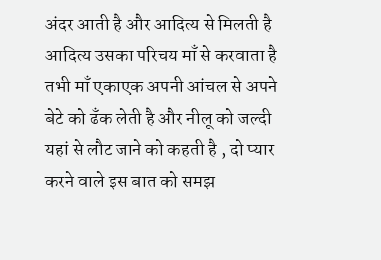अंदर आती है और आदित्य से मिलती है आदित्य उसका परिचय माँ से करवाता है तभी माँ एकाएक अपनी आंचल से अपने बेटे को ढँक लेती है और नीलू को जल्दी यहां से लौट जाने को कहती है , दो प्यार करने वाले इस बात को समझ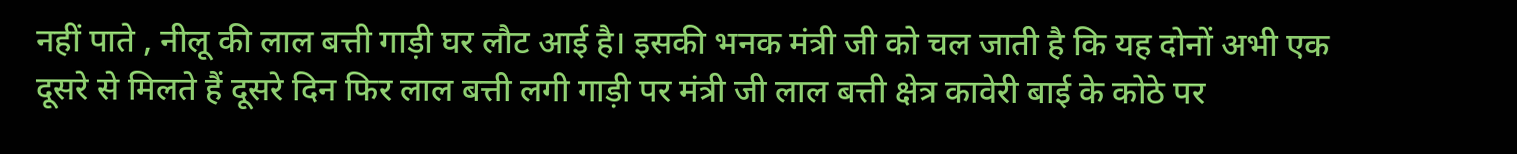नहीं पाते , नीलू की लाल बत्ती गाड़ी घर लौट आई है। इसकी भनक मंत्री जी को चल जाती है कि यह दोनों अभी एक दूसरे से मिलते हैं दूसरे दिन फिर लाल बत्ती लगी गाड़ी पर मंत्री जी लाल बत्ती क्षेत्र कावेरी बाई के कोठे पर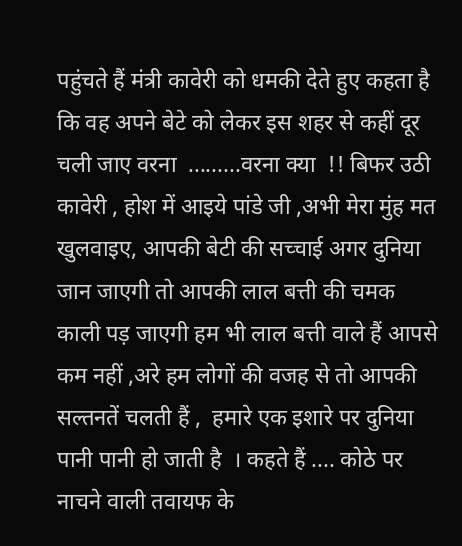पहुंचते हैं मंत्री कावेरी को धमकी देते हुए कहता है कि वह अपने बेटे को लेकर इस शहर से कहीं दूर चली जाए वरना  .........वरना क्या  !! बिफर उठी कावेरी , होश में आइये पांडे जी ,अभी मेरा मुंह मत खुलवाइए, आपकी बेटी की सच्चाई अगर दुनिया जान जाएगी तो आपकी लाल बत्ती की चमक काली पड़ जाएगी हम भी लाल बत्ती वाले हैं आपसे कम नहीं ,अरे हम लोगों की वजह से तो आपकी सल्तनतें चलती हैं ,  हमारे एक इशारे पर दुनिया पानी पानी हो जाती है  । कहते हैं .... कोठे पर नाचने वाली तवायफ के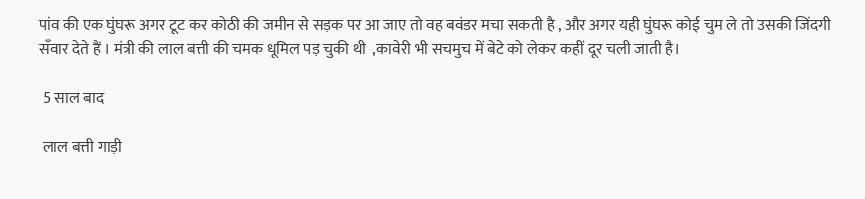पांव की एक घुंघरू अगर टूट कर कोठी की जमीन से सड़क पर आ जाए तो वह बवंडर मचा सकती है , और अगर यही घुंघरू कोई चुम ले तो उसकी जिंदगी सँवार देते हैं । मंत्री की लाल बत्ती की चमक धूमिल पड़ चुकी थी  ,कावेरी भी सचमुच में बेटे को लेकर कहीं दूर चली जाती है।

 5 साल बाद

 लाल बत्ती गाड़ी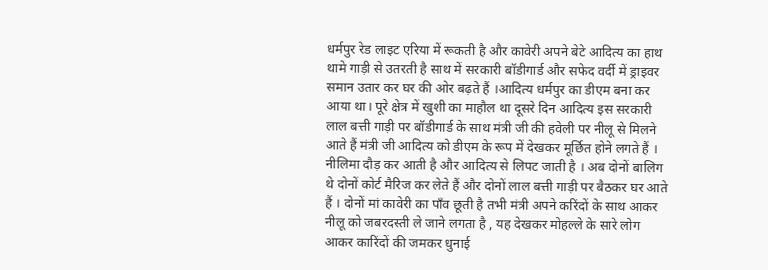धर्मपुर रेड लाइट एरिया में रूकती है और कावेरी अपने बेटे आदित्य का हाथ थामे गाड़ी से उतरती है साथ में सरकारी बॉडीगार्ड और सफेद वर्दी में ड्राइवर समान उतार कर घर की ओर बढ़ते हैं ।आदित्य धर्मपुर का डीएम बना कर आया था। पूरे क्षेत्र में खुशी का माहौल था दूसरे दिन आदित्य इस सरकारी लाल बत्ती गाड़ी पर बॉडीगार्ड के साथ मंत्री जी की हवेली पर नीलू से मिलने आते हैं मंत्री जी आदित्य को डीएम के रूप में देखकर मूर्छित होने लगते हैं । नीलिमा दौड़ कर आती है और आदित्य से लिपट जाती है । अब दोनों बालिग थे दोनों कोर्ट मैरिज कर लेते हैं और दोनों लाल बत्ती गाड़ी पर बैठकर घर आते हैं । दोनों मां कावेरी का पाँव छूती है तभी मंत्री अपने करिंदों के साथ आकर नीलू को जबरदस्ती ले जाने लगता है , यह देखकर मोहल्ले के सारे लोग आकर कारिंदों की जमकर धुनाई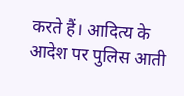करते हैं। आदित्य के आदेश पर पुलिस आती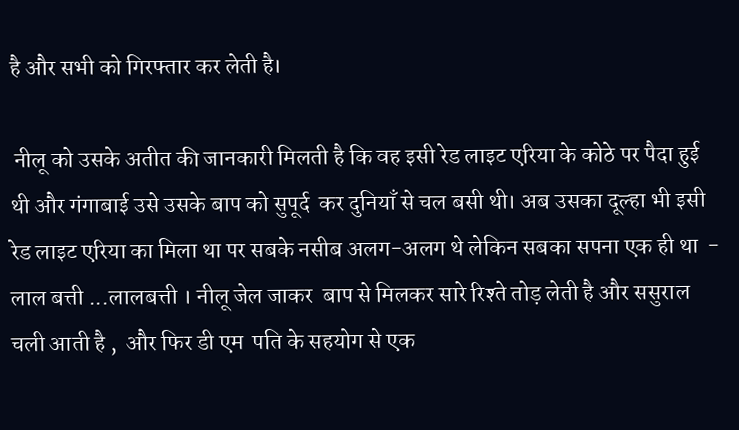है और सभी को गिरफ्तार कर लेती है।

 नीलू को उसके अतीत की जानकारी मिलती है कि वह इसी रेड लाइट एरिया के कोठे पर पैदा हुई थी और गंगाबाई उसे उसके बाप को सुपूर्द  कर दुनियाँ से चल बसी थी। अब उसका दूल्हा भी इसी रेड लाइट एरिया का मिला था पर सबके नसीब अलग-अलग थे लेकिन सबका सपना एक ही था  - लाल बत्ती ...लालबत्ती । नीलू जेल जाकर  बाप से मिलकर सारे रिश्ते तोड़ लेती है और ससुराल  चली आती है ,  और फिर डी एम  पति के सहयोग से एक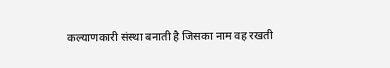कल्याणकारी संस्था बनाती है जिसका नाम वह रखती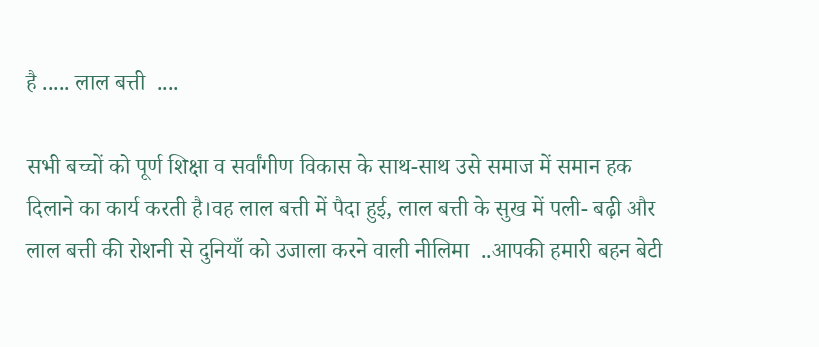है ..... लाल बत्ती  ....

सभी बच्चों को पूर्ण शिक्षा व सर्वांगीण विकास के साथ-साथ उसे समाज में समान हक दिलाने का कार्य करती है।वह लाल बत्ती में पैदा हुई, लाल बत्ती के सुख में पली- बढ़ी और लाल बत्ती की रोशनी से दुनियाँ को उजाला करने वाली नीलिमा  ..आपकी हमारी बहन बेटी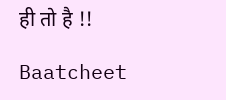ही तो है !!

Baatcheet